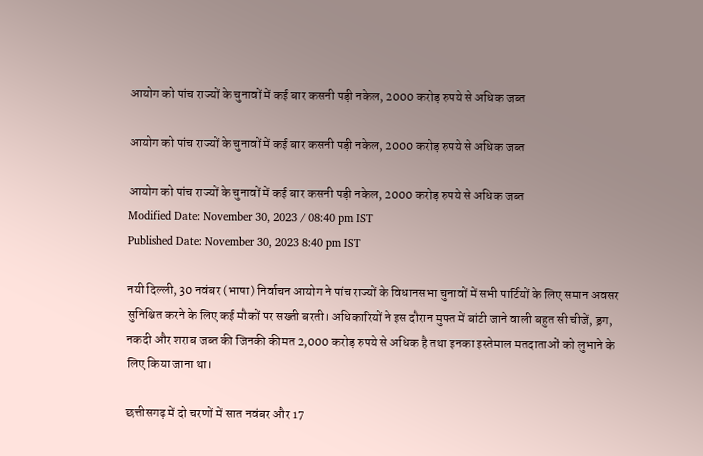आयोग को पांच राज्यों के चुनावों में कई बार कसनी पड़ी नकेल, 2000 करोड़ रुपये से अधिक जब्त

आयोग को पांच राज्यों के चुनावों में कई बार कसनी पड़ी नकेल, 2000 करोड़ रुपये से अधिक जब्त

आयोग को पांच राज्यों के चुनावों में कई बार कसनी पड़ी नकेल, 2000 करोड़ रुपये से अधिक जब्त
Modified Date: November 30, 2023 / 08:40 pm IST
Published Date: November 30, 2023 8:40 pm IST

नयी दिल्ली, 30 नवंबर (भाषा) निर्वाचन आयोग ने पांच राज्यों के विधानसभा चुनावों में सभी पार्टियों के लिए समान अवसर सुनिश्चित करने के लिए कई मौकों पर सख्ती बरती। अधिकारियों ने इस दौरान मुफ्त में बांटी जाने वाली बहुत सी चीजें, ड्रग, नकदी और शराब जब्त की जिनकी कीमत 2,000 करोड़ रुपये से अधिक है तथा इनका इस्तेमाल मतदाताओं को लुभाने के लिए किया जाना था।

छत्तीसगढ़ में दो चरणों में सात नवंबर और 17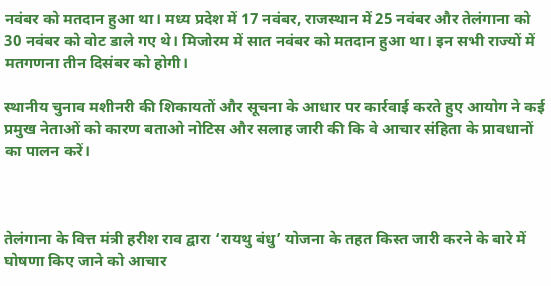नवंबर को मतदान हुआ था। मध्य प्रदेश में 17 नवंबर, राजस्थान में 25 नवंबर और तेलंगाना को 30 नवंबर को वोट डाले गए थे। मिजोरम में सात नवंबर को मतदान हुआ था। इन सभी राज्यों में मतगणना तीन दिसंबर को होगी।

स्थानीय चुनाव मशीनरी की शिकायतों और सूचना के आधार पर कार्रवाई करते हुए आयोग ने कई प्रमुख नेताओं को कारण बताओ नोटिस और सलाह जारी की कि वे आचार संहिता के प्रावधानों का पालन करें।



तेलंगाना के वित्त मंत्री हरीश राव द्वारा ‘रायथु बंधु’ योजना के तहत किस्त जारी करने के बारे में घोषणा किए जाने को आचार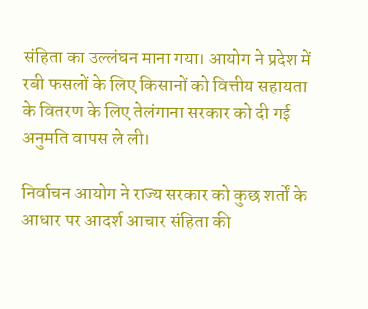संहिता का उल्लंघन माना गया। आयोग ने प्रदेश में रबी फसलों के लिए किसानों को वित्तीय सहायता के वितरण के लिए तेलंगाना सरकार को दी गई अनुमति वापस ले ली।

निर्वाचन आयोग ने राज्य सरकार को कुछ शर्तों के आधार पर आदर्श आचार संहिता की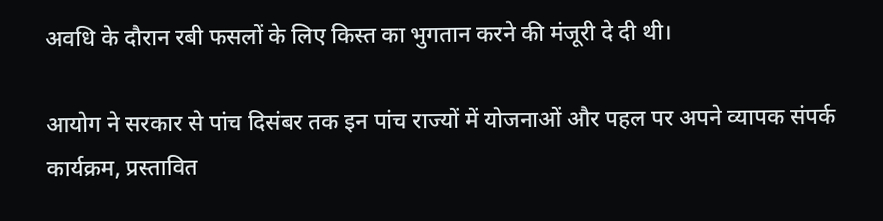अवधि के दौरान रबी फसलों के लिए किस्त का भुगतान करने की मंजूरी दे दी थी।

आयोग ने सरकार से पांच दिसंबर तक इन पांच राज्यों में योजनाओं और पहल पर अपने व्यापक संपर्क कार्यक्रम, प्रस्तावित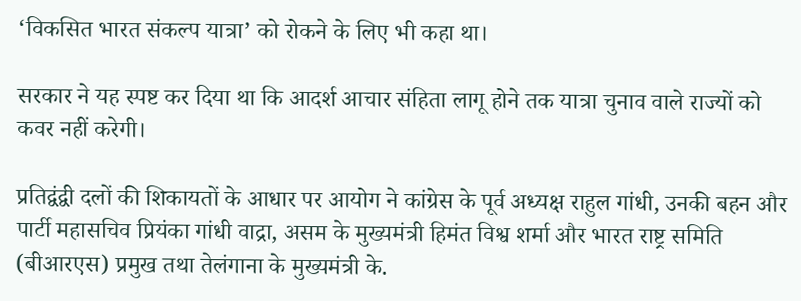‘विकसित भारत संकल्प यात्रा’ को रोकने के लिए भी कहा था।

सरकार ने यह स्पष्ट कर दिया था कि आदर्श आचार संहिता लागू होने तक यात्रा चुनाव वाले राज्यों को कवर नहीं करेगी।

प्रतिद्वंद्वी दलों की शिकायतों के आधार पर आयोग ने कांग्रेस के पूर्व अध्यक्ष राहुल गांधी, उनकी बहन और पार्टी महासचिव प्रियंका गांधी वाद्रा, असम के मुख्यमंत्री हिमंत विश्व शर्मा और भारत राष्ट्र समिति (बीआरएस) प्रमुख तथा तेलंगाना के मुख्यमंत्री के.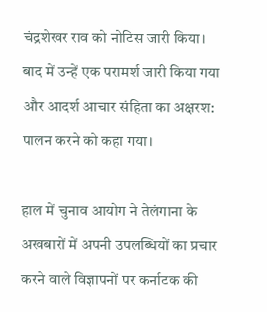चंद्रशेखर राव को नोटिस जारी किया। बाद में उन्हें एक परामर्श जारी किया गया और आदर्श आचार संहिता का अक्षरश: पालन करने को कहा गया।

हाल में चुनाव आयोग ने तेलंगाना के अखबारों में अपनी उपलब्धियों का प्रचार करने वाले विज्ञापनों पर कर्नाटक की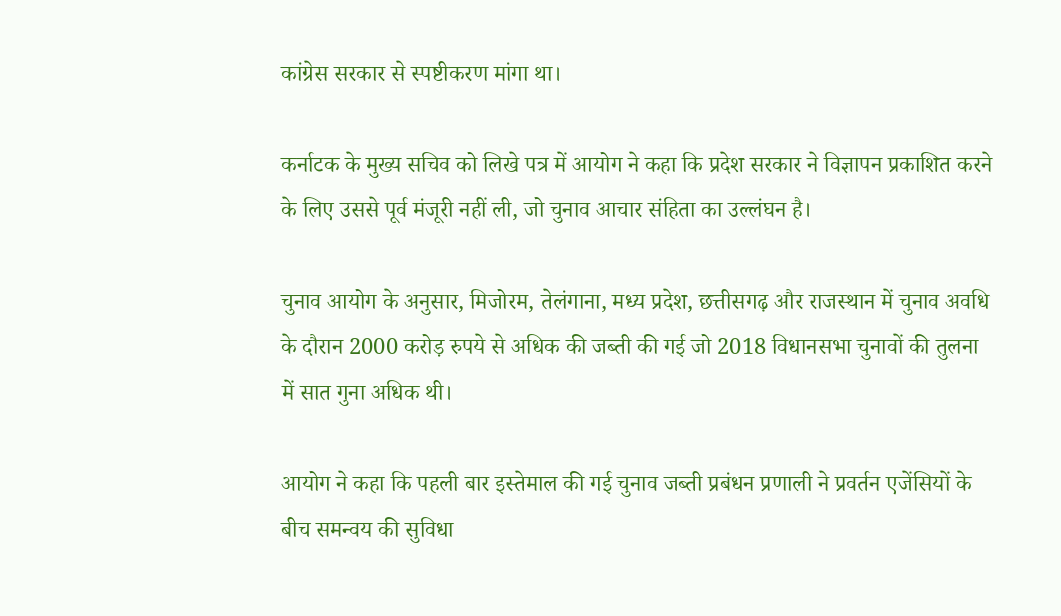कांग्रेस सरकार से स्पष्टीकरण मांगा था।

कर्नाटक के मुख्य सचिव को लिखे पत्र में आयोग ने कहा कि प्रदेश सरकार ने विज्ञापन प्रकाशित करने के लिए उससे पूर्व मंजूरी नहीं ली, जो चुनाव आचार संहिता का उल्लंघन है।

चुनाव आयोग के अनुसार, मिजोरम, तेलंगाना, मध्य प्रदेश, छत्तीसगढ़ और राजस्थान में चुनाव अवधि के दौरान 2000 करोड़ रुपये से अधिक की जब्ती की गई जो 2018 विधानसभा चुनावों की तुलना में सात गुना अधिक थी।

आयोग ने कहा कि पहली बार इस्तेमाल की गई चुनाव जब्ती प्रबंधन प्रणाली ने प्रवर्तन एजेंसियों के बीच समन्वय की सुविधा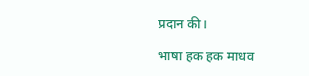प्रदान की।

भाषा हक हक माधव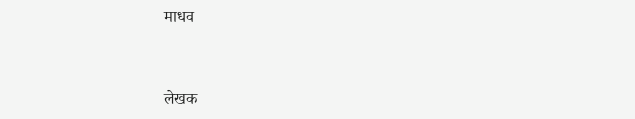माधव


लेखक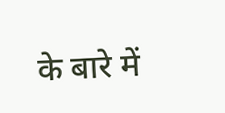के बारे में